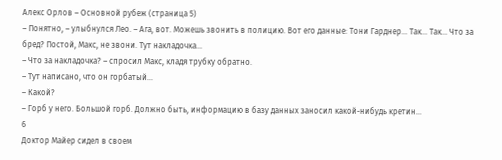Алекс Орлов – Основной рубеж (страница 5)
– Понятно, – улыбнулся Лео. – Ага, вот. Можешь звонить в полицию. Вот его данные: Тони Гарднер… Так… Так… Что за бред? Постой, Макс, не звони. Тут накладочка…
– Что за накладочка? – спросил Макс, кладя трубку обратно.
– Тут написано, что он горбатый…
– Какой?
– Горб у него. Большой горб. Должно быть, информацию в базу данных заносил какой-нибудь кретин…
6
Доктор Майер сидел в своем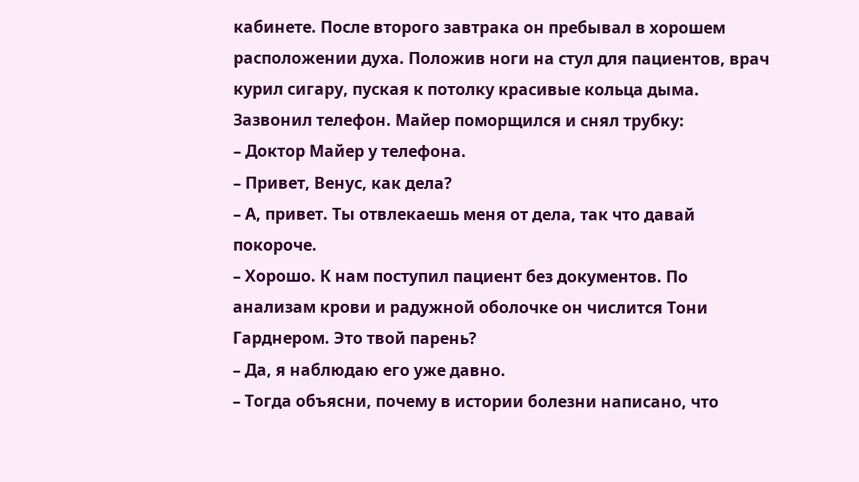кабинете. После второго завтрака он пребывал в хорошем расположении духа. Положив ноги на стул для пациентов, врач курил сигару, пуская к потолку красивые кольца дыма.
Зазвонил телефон. Майер поморщился и снял трубку:
– Доктор Майер у телефона.
– Привет, Венус, как дела?
– А, привет. Ты отвлекаешь меня от дела, так что давай покороче.
– Хорошо. К нам поступил пациент без документов. По анализам крови и радужной оболочке он числится Тони Гарднером. Это твой парень?
– Да, я наблюдаю его уже давно.
– Тогда объясни, почему в истории болезни написано, что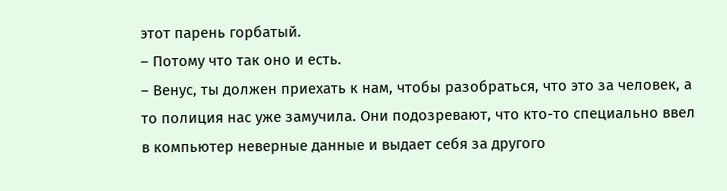этот парень горбатый.
– Потому что так оно и есть.
– Венус, ты должен приехать к нам, чтобы разобраться, что это за человек, а то полиция нас уже замучила. Они подозревают, что кто-то специально ввел в компьютер неверные данные и выдает себя за другого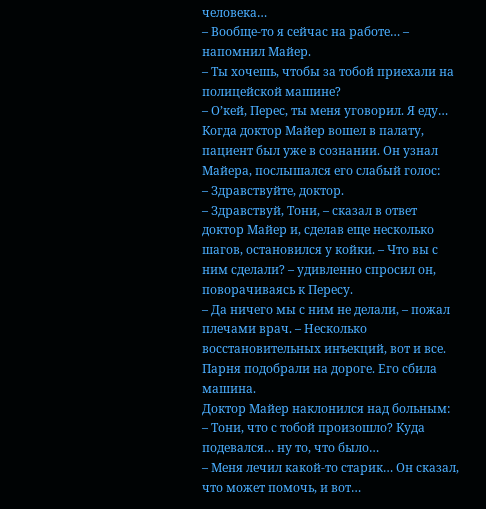человека…
– Вообще-то я сейчас на работе… – напомнил Майер.
– Ты хочешь, чтобы за тобой приехали на полицейской машине?
– О’кей, Перес, ты меня уговорил. Я еду…
Когда доктор Майер вошел в палату, пациент был уже в сознании. Он узнал Майера, послышался его слабый голос:
– Здравствуйте, доктор.
– Здравствуй, Тони, – сказал в ответ доктор Майер и, сделав еще несколько шагов, остановился у койки. – Что вы с ним сделали? – удивленно спросил он, поворачиваясь к Пересу.
– Да ничего мы с ним не делали, – пожал плечами врач. – Несколько восстановительных инъекций, вот и все. Парня подобрали на дороге. Его сбила машина.
Доктор Майер наклонился над больным:
– Тони, что с тобой произошло? Куда подевался… ну то, что было…
– Меня лечил какой-то старик… Он сказал, что может помочь, и вот…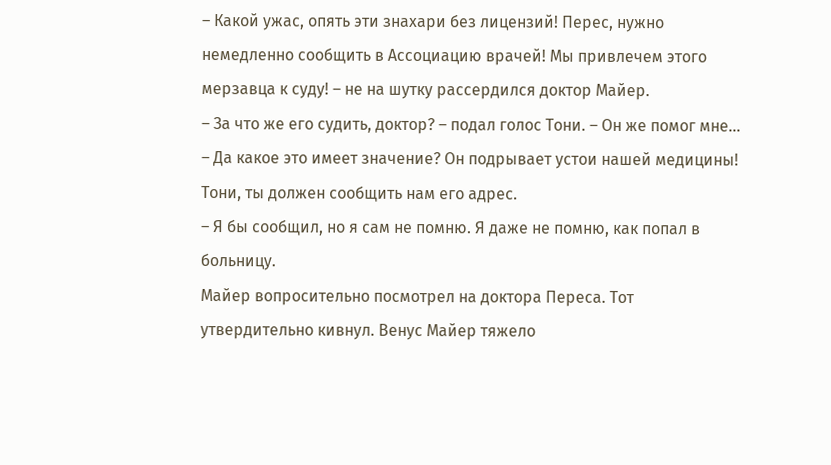– Какой ужас, опять эти знахари без лицензий! Перес, нужно немедленно сообщить в Ассоциацию врачей! Мы привлечем этого мерзавца к суду! – не на шутку рассердился доктор Майер.
– За что же его судить, доктор? – подал голос Тони. – Он же помог мне…
– Да какое это имеет значение? Он подрывает устои нашей медицины! Тони, ты должен сообщить нам его адрес.
– Я бы сообщил, но я сам не помню. Я даже не помню, как попал в больницу.
Майер вопросительно посмотрел на доктора Переса. Тот утвердительно кивнул. Венус Майер тяжело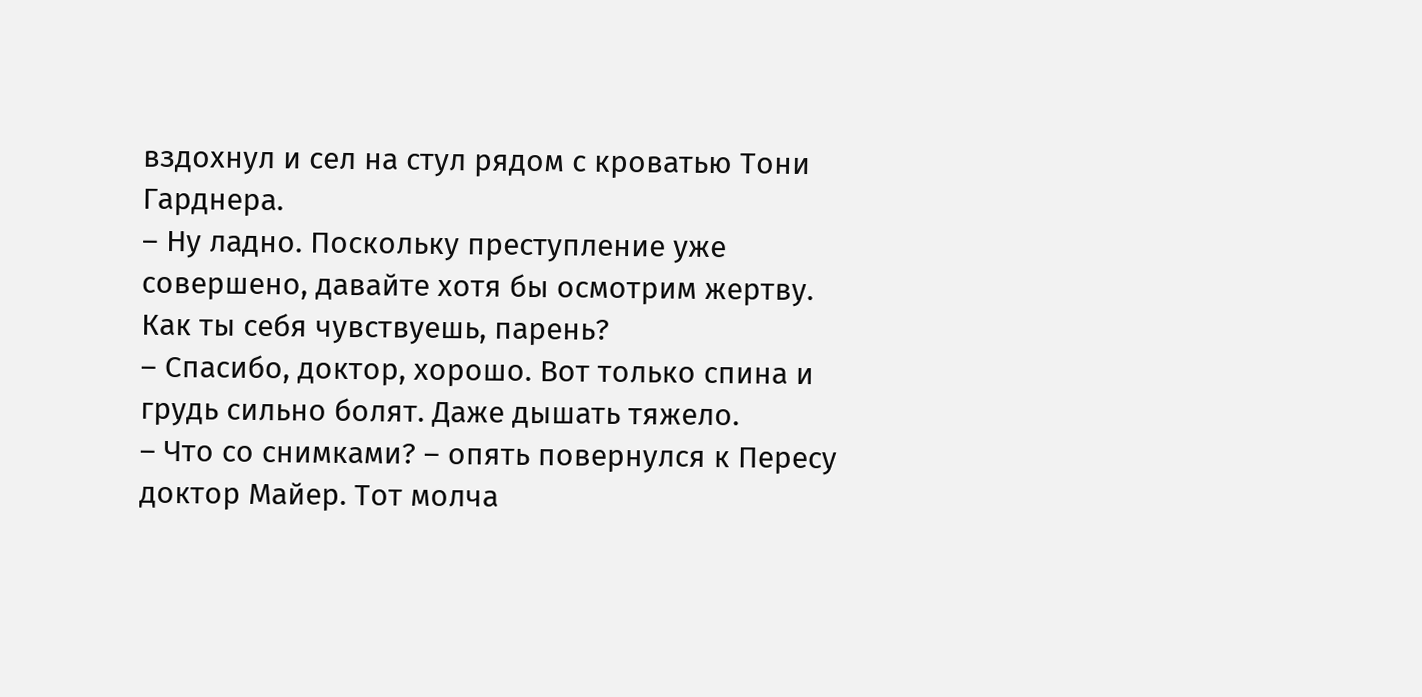вздохнул и сел на стул рядом с кроватью Тони Гарднера.
– Ну ладно. Поскольку преступление уже совершено, давайте хотя бы осмотрим жертву. Как ты себя чувствуешь, парень?
– Спасибо, доктор, хорошо. Вот только спина и грудь сильно болят. Даже дышать тяжело.
– Что со снимками? – опять повернулся к Пересу доктор Майер. Тот молча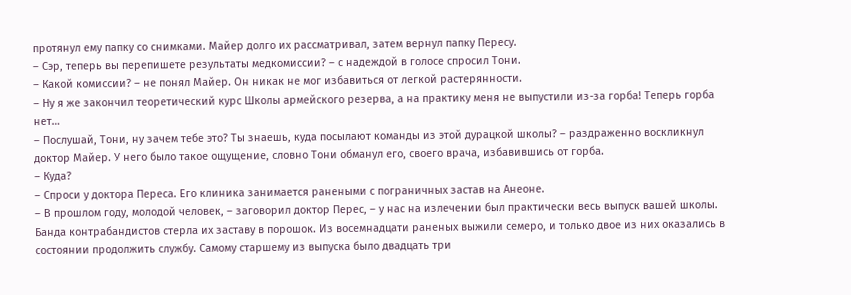протянул ему папку со снимками. Майер долго их рассматривал, затем вернул папку Пересу.
– Сэр, теперь вы перепишете результаты медкомиссии? – с надеждой в голосе спросил Тони.
– Какой комиссии? – не понял Майер. Он никак не мог избавиться от легкой растерянности.
– Ну я же закончил теоретический курс Школы армейского резерва, а на практику меня не выпустили из-за горба! Теперь горба нет…
– Послушай, Тони, ну зачем тебе это? Ты знаешь, куда посылают команды из этой дурацкой школы? – раздраженно воскликнул доктор Майер. У него было такое ощущение, словно Тони обманул его, своего врача, избавившись от горба.
– Куда?
– Спроси у доктора Переса. Его клиника занимается ранеными с пограничных застав на Анеоне.
– В прошлом году, молодой человек, – заговорил доктор Перес, – у нас на излечении был практически весь выпуск вашей школы. Банда контрабандистов стерла их заставу в порошок. Из восемнадцати раненых выжили семеро, и только двое из них оказались в состоянии продолжить службу. Самому старшему из выпуска было двадцать три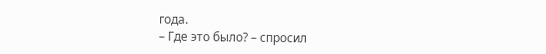года.
– Где это было? – спросил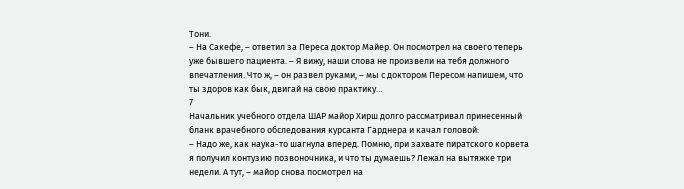Тони.
– На Сакефе, – ответил за Переса доктор Майер. Он посмотрел на своего теперь уже бывшего пациента. – Я вижу, наши слова не произвели на тебя должного впечатления. Что ж, – он развел руками, – мы с доктором Пересом напишем, что ты здоров как бык, двигай на свою практику…
7
Начальник учебного отдела ШАР майор Хирш долго рассматривал принесенный бланк врачебного обследования курсанта Гарднера и качал головой:
– Надо же, как наука-то шагнула вперед. Помню, при захвате пиратского корвета я получил контузию позвоночника, и что ты думаешь? Лежал на вытяжке три недели. А тут, – майор снова посмотрел на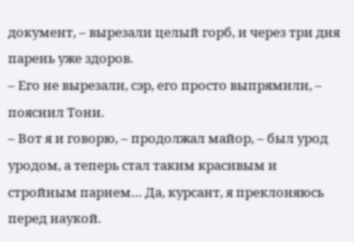документ, – вырезали целый горб, и через три дня парень уже здоров.
– Его не вырезали, сэр, его просто выпрямили, – пояснил Тони.
– Вот я и говорю, – продолжал майор, – был урод уродом, а теперь стал таким красивым и стройным парнем… Да, курсант, я преклоняюсь перед наукой.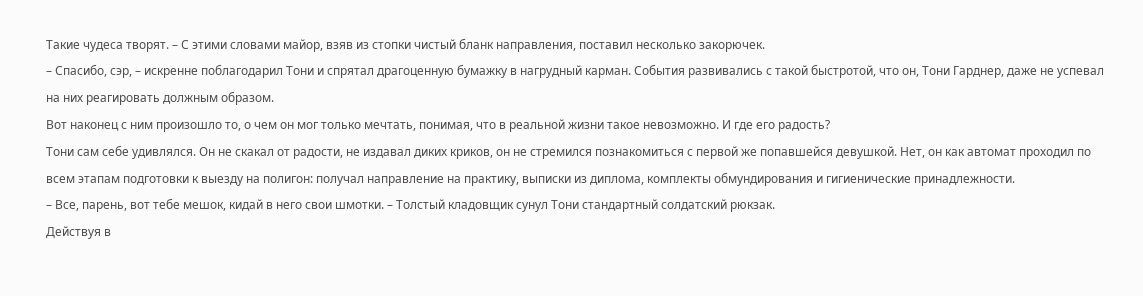Такие чудеса творят. – С этими словами майор, взяв из стопки чистый бланк направления, поставил несколько закорючек.
– Спасибо, сэр, – искренне поблагодарил Тони и спрятал драгоценную бумажку в нагрудный карман. События развивались с такой быстротой, что он, Тони Гарднер, даже не успевал на них реагировать должным образом.
Вот наконец с ним произошло то, о чем он мог только мечтать, понимая, что в реальной жизни такое невозможно. И где его радость?
Тони сам себе удивлялся. Он не скакал от радости, не издавал диких криков, он не стремился познакомиться с первой же попавшейся девушкой. Нет, он как автомат проходил по всем этапам подготовки к выезду на полигон: получал направление на практику, выписки из диплома, комплекты обмундирования и гигиенические принадлежности.
– Все, парень, вот тебе мешок, кидай в него свои шмотки. – Толстый кладовщик сунул Тони стандартный солдатский рюкзак.
Действуя в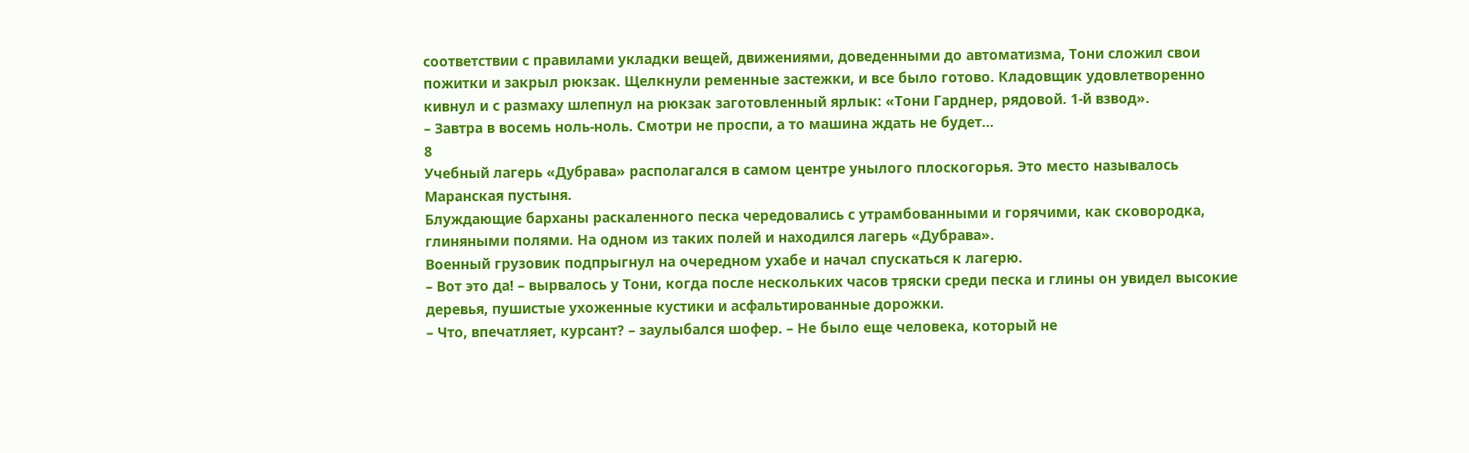соответствии с правилами укладки вещей, движениями, доведенными до автоматизма, Тони сложил свои пожитки и закрыл рюкзак. Щелкнули ременные застежки, и все было готово. Кладовщик удовлетворенно кивнул и с размаху шлепнул на рюкзак заготовленный ярлык: «Тони Гарднер, рядовой. 1-й взвод».
– Завтра в восемь ноль-ноль. Смотри не проспи, а то машина ждать не будет…
8
Учебный лагерь «Дубрава» располагался в самом центре унылого плоскогорья. Это место называлось Маранская пустыня.
Блуждающие барханы раскаленного песка чередовались с утрамбованными и горячими, как сковородка, глиняными полями. На одном из таких полей и находился лагерь «Дубрава».
Военный грузовик подпрыгнул на очередном ухабе и начал спускаться к лагерю.
– Вот это да! – вырвалось у Тони, когда после нескольких часов тряски среди песка и глины он увидел высокие деревья, пушистые ухоженные кустики и асфальтированные дорожки.
– Что, впечатляет, курсант? – заулыбался шофер. – Не было еще человека, который не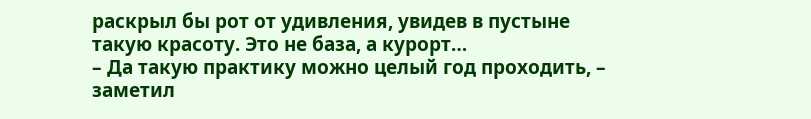раскрыл бы рот от удивления, увидев в пустыне такую красоту. Это не база, а курорт…
– Да такую практику можно целый год проходить, – заметил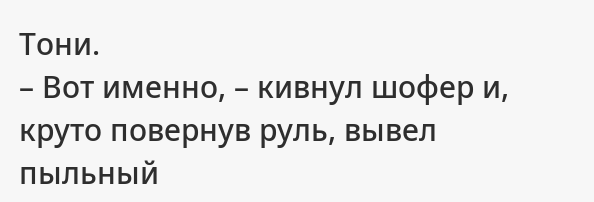Тони.
– Вот именно, – кивнул шофер и, круто повернув руль, вывел пыльный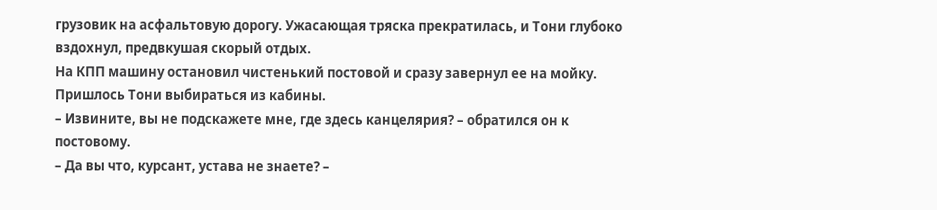грузовик на асфальтовую дорогу. Ужасающая тряска прекратилась, и Тони глубоко вздохнул, предвкушая скорый отдых.
На КПП машину остановил чистенький постовой и сразу завернул ее на мойку. Пришлось Тони выбираться из кабины.
– Извините, вы не подскажете мне, где здесь канцелярия? – обратился он к постовому.
– Да вы что, курсант, устава не знаете? –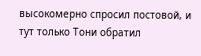высокомерно спросил постовой, и тут только Тони обратил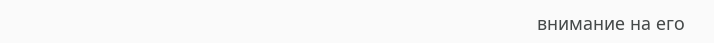внимание на его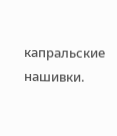капральские нашивки.